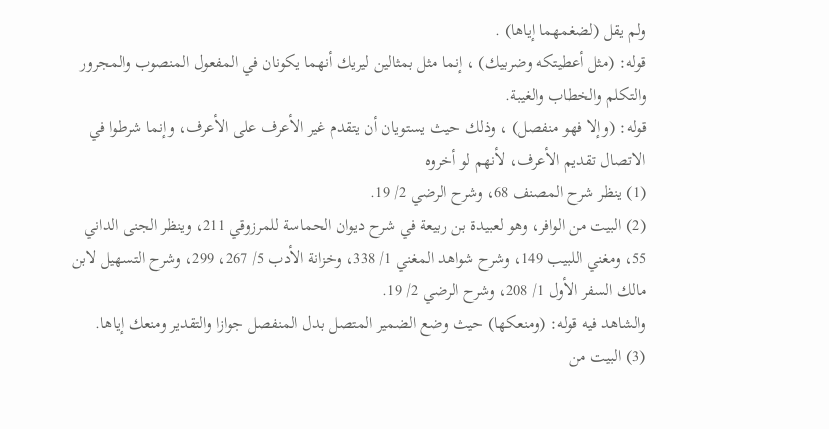ولم يقل (لضغمهما إياها) .
قوله: (مثل أعطيتكه وضربيك) ، إنما مثل بمثالين ليريك أنهما يكونان في المفعول المنصوب والمجرور والتكلم والخطاب والغيبة.
قوله: (وإلا فهو منفصل) ، وذلك حيث يستويان أن يتقدم غير الأعرف على الأعرف، وإنما شرطوا في الاتصال تقديم الأعرف، لأنهم لو أخروه
(1) ينظر شرح المصنف 68، وشرح الرضي 2/ 19.
(2) البيت من الوافر، وهو لعبيدة بن ربيعة في شرح ديوان الحماسة للمرزوقي 211، وينظر الجنى الداني 55، ومغني اللبيب 149، وشرح شواهد المغني 1/ 338، وخزانة الأدب 5/ 267، 299، وشرح التسهيل لابن مالك السفر الأول 1/ 208، وشرح الرضي 2/ 19.
والشاهد فيه قوله: (ومنعكها) حيث وضع الضمير المتصل بدل المنفصل جوازا والتقدير ومنعك إياها.
(3) البيت من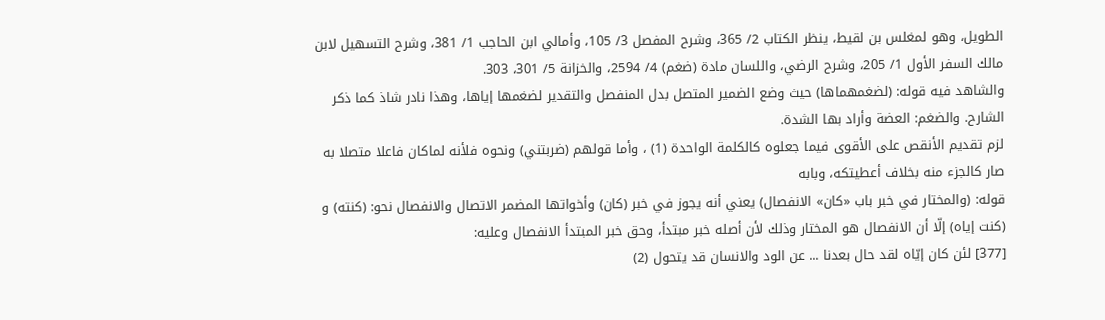الطويل، وهو لمغلس بن لقيط، ينظر الكتاب 2/ 365، وشرح المفصل 3/ 105، وأمالي ابن الحاجب 1/ 381، وشرح التسهيل لابن مالك السفر الأول 1/ 205، وشرح الرضي، واللسان مادة (ضغم) 4/ 2594، والخزانة 5/ 301، 303.
والشاهد فيه قوله: (لضغمهماها) حيث وضع الضمير المتصل بدل المنفصل والتقدير لضغمها إياها، وهذا نادر شاذ كما ذكر الشارح. والضغم: العضة وأراد بها الشدة.
لزم تقديم الأنقص على الأقوى فيما جعلوه كالكلمة الواحدة (1) ، وأما قولهم (ضربتني) ونحوه فلأنه لماكان فاعلا متصلا به صار كالجزء منه بخلاف أعطيتكه، وبابه
قوله: (والمختار في خبر باب «كان» الانفصال) يعني أنه يجوز في خبر (كان) وأخواتها المضمر الاتصال والانفصال نحو: (كنته) و (كنت إياه) إلّا أن الانفصال هو المختار وذلك لأن أصله خبر مبتدأ، وحق خبر المبتدأ الانفصال وعليه:
[377] لئن كان إيّاه لقد حال بعدنا ... عن الود والانسان قد يتحول (2)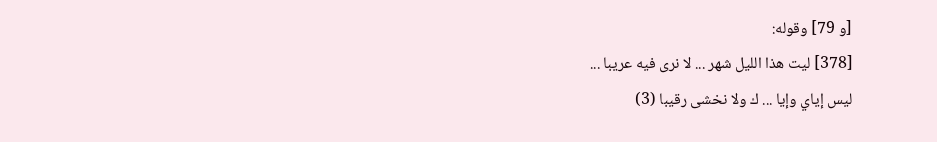[و 79] وقوله:
[378] ليت هذا الليل شهر ... لا نرى فيه عريبا ...
ليس إياي وإيا ... ك ولا نخشى رقيبا (3)